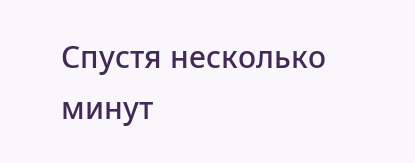Спустя несколько минут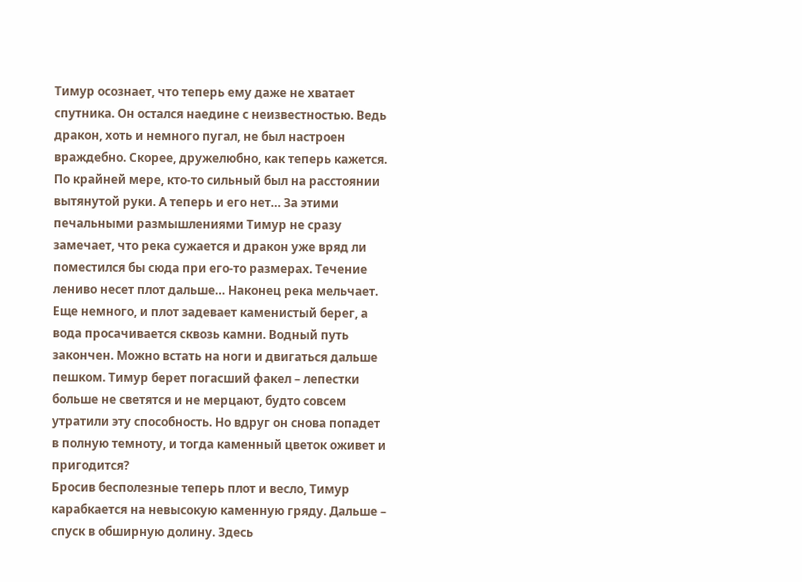Тимур осознает, что теперь ему даже не хватает спутника. Он остался наедине с неизвестностью. Ведь дракон, хоть и немного пугал, не был настроен враждебно. Скорее, дружелюбно, как теперь кажется. По крайней мере, кто-то сильный был на расстоянии вытянутой руки. А теперь и его нет… За этими печальными размышлениями Тимур не сразу замечает, что река сужается и дракон уже вряд ли поместился бы сюда при его-то размерах. Течение лениво несет плот дальше… Наконец река мельчает. Еще немного, и плот задевает каменистый берег, а вода просачивается сквозь камни. Водный путь закончен. Можно встать на ноги и двигаться дальше пешком. Тимур берет погасший факел – лепестки больше не светятся и не мерцают, будто совсем утратили эту способность. Но вдруг он снова попадет в полную темноту, и тогда каменный цветок оживет и пригодится?
Бросив бесполезные теперь плот и весло, Тимур карабкается на невысокую каменную гряду. Дальше – спуск в обширную долину. Здесь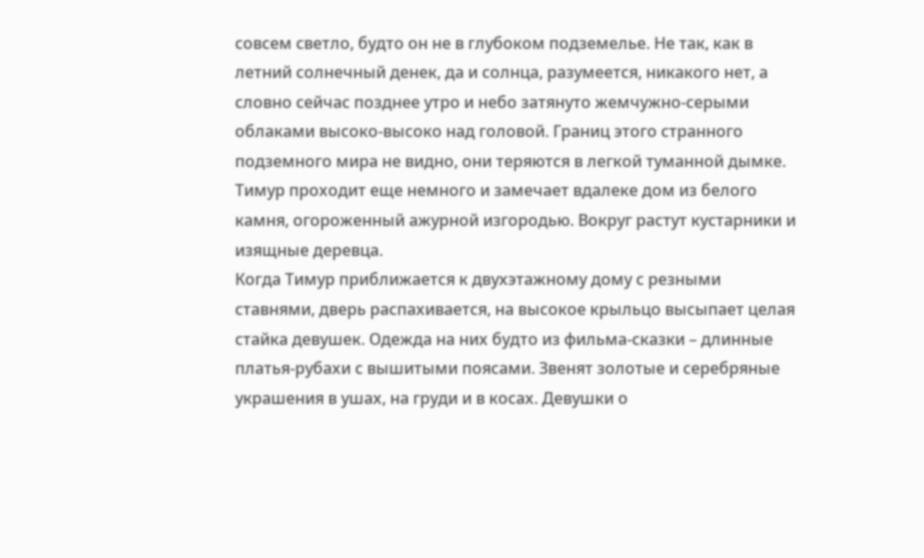совсем светло, будто он не в глубоком подземелье. Не так, как в летний солнечный денек, да и солнца, разумеется, никакого нет, а словно сейчас позднее утро и небо затянуто жемчужно-серыми облаками высоко-высоко над головой. Границ этого странного подземного мира не видно, они теряются в легкой туманной дымке. Тимур проходит еще немного и замечает вдалеке дом из белого камня, огороженный ажурной изгородью. Вокруг растут кустарники и изящные деревца.
Когда Тимур приближается к двухэтажному дому с резными ставнями, дверь распахивается, на высокое крыльцо высыпает целая стайка девушек. Одежда на них будто из фильма-сказки – длинные платья-рубахи с вышитыми поясами. Звенят золотые и серебряные украшения в ушах, на груди и в косах. Девушки о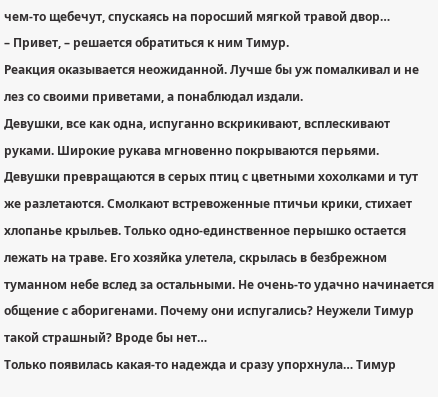чем-то щебечут, спускаясь на поросший мягкой травой двор…
– Привет, – решается обратиться к ним Тимур.
Реакция оказывается неожиданной. Лучше бы уж помалкивал и не лез со своими приветами, а понаблюдал издали.
Девушки, все как одна, испуганно вскрикивают, всплескивают руками. Широкие рукава мгновенно покрываются перьями. Девушки превращаются в серых птиц с цветными хохолками и тут же разлетаются. Смолкают встревоженные птичьи крики, стихает хлопанье крыльев. Только одно-единственное перышко остается лежать на траве. Его хозяйка улетела, скрылась в безбрежном туманном небе вслед за остальными. Не очень-то удачно начинается общение с аборигенами. Почему они испугались? Неужели Тимур такой страшный? Вроде бы нет…
Только появилась какая-то надежда и сразу упорхнула… Тимур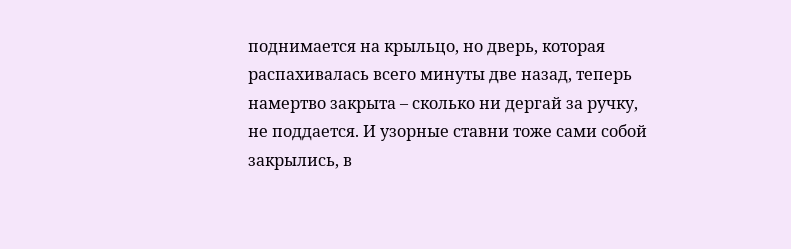поднимается на крыльцо, но дверь, которая распахивалась всего минуты две назад, теперь намертво закрыта – сколько ни дергай за ручку, не поддается. И узорные ставни тоже сами собой закрылись, в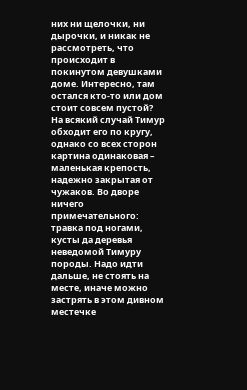них ни щелочки, ни дырочки, и никак не рассмотреть, что происходит в покинутом девушками доме. Интересно, там остался кто-то или дом стоит совсем пустой? На всякий случай Тимур обходит его по кругу, однако со всех сторон картина одинаковая – маленькая крепость, надежно закрытая от чужаков. Во дворе ничего примечательного: травка под ногами, кусты да деревья неведомой Тимуру породы. Надо идти дальше, не стоять на месте, иначе можно застрять в этом дивном местечке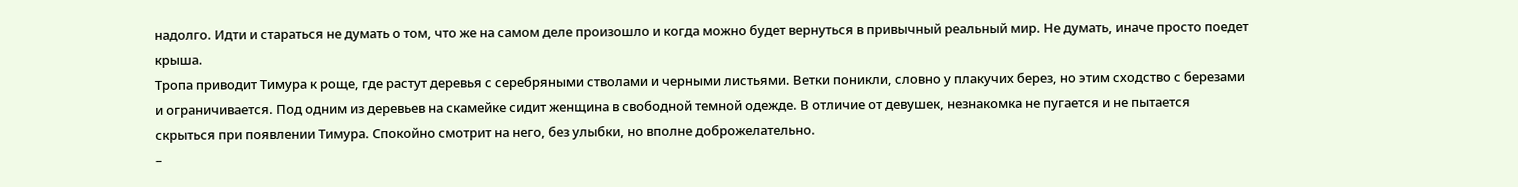надолго. Идти и стараться не думать о том, что же на самом деле произошло и когда можно будет вернуться в привычный реальный мир. Не думать, иначе просто поедет крыша.
Тропа приводит Тимура к роще, где растут деревья с серебряными стволами и черными листьями. Ветки поникли, словно у плакучих берез, но этим сходство с березами и ограничивается. Под одним из деревьев на скамейке сидит женщина в свободной темной одежде. В отличие от девушек, незнакомка не пугается и не пытается скрыться при появлении Тимура. Спокойно смотрит на него, без улыбки, но вполне доброжелательно.
–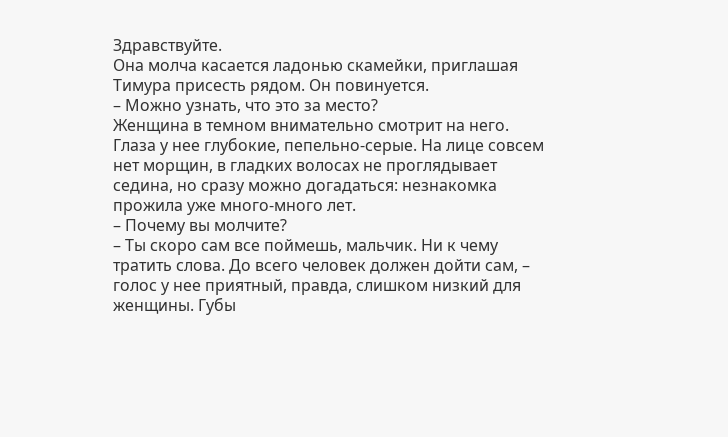Здравствуйте.
Она молча касается ладонью скамейки, приглашая Тимура присесть рядом. Он повинуется.
– Можно узнать, что это за место?
Женщина в темном внимательно смотрит на него. Глаза у нее глубокие, пепельно-серые. На лице совсем нет морщин, в гладких волосах не проглядывает седина, но сразу можно догадаться: незнакомка прожила уже много-много лет.
– Почему вы молчите?
– Ты скоро сам все поймешь, мальчик. Ни к чему тратить слова. До всего человек должен дойти сам, – голос у нее приятный, правда, слишком низкий для женщины. Губы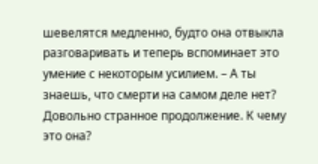шевелятся медленно, будто она отвыкла разговаривать и теперь вспоминает это умение с некоторым усилием. – А ты знаешь, что смерти на самом деле нет?
Довольно странное продолжение. К чему это она?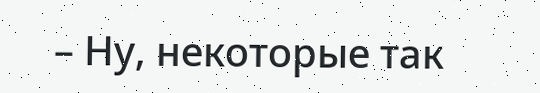– Ну, некоторые так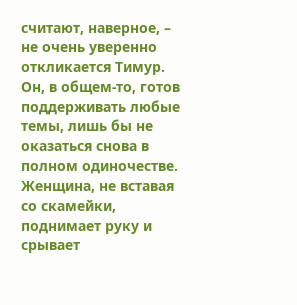считают, наверное, – не очень уверенно откликается Тимур. Он, в общем-то, готов поддерживать любые темы, лишь бы не оказаться снова в полном одиночестве. Женщина, не вставая со скамейки, поднимает руку и срывает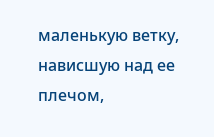маленькую ветку, нависшую над ее плечом,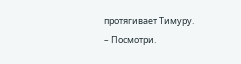протягивает Тимуру.
– Посмотри.